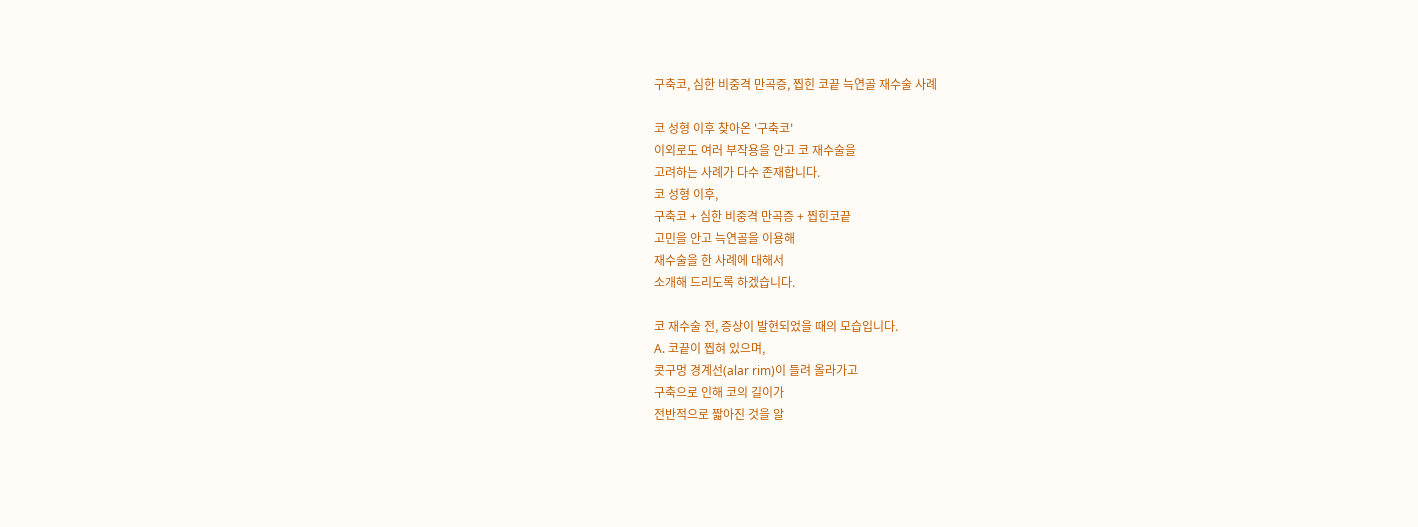구축코, 심한 비중격 만곡증, 찝힌 코끝 늑연골 재수술 사례

코 성형 이후 찾아온 '구축코'
이외로도 여러 부작용을 안고 코 재수술을
고려하는 사례가 다수 존재합니다.
코 성형 이후,
구축코 + 심한 비중격 만곡증 + 찝힌코끝
고민을 안고 늑연골을 이용해
재수술을 한 사례에 대해서
소개해 드리도록 하겠습니다.

코 재수술 전, 증상이 발현되었을 때의 모습입니다.
A. 코끝이 찝혀 있으며,
콧구멍 경계선(alar rim)이 들려 올라가고
구축으로 인해 코의 길이가
전반적으로 짧아진 것을 알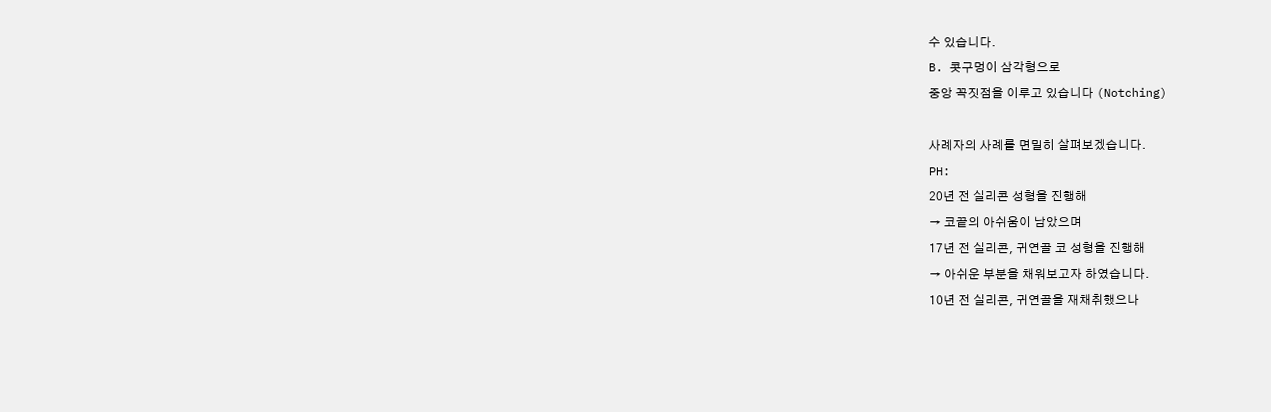수 있습니다.
B. 콧구멍이 삼각형으로
중앙 꼭짓점을 이루고 있습니다 (Notching)

사례자의 사례를 면밀히 살펴보겠습니다.
PH:
20년 전 실리콘 성형을 진행해
→ 코끝의 아쉬움이 남았으며
17년 전 실리콘, 귀연골 코 성형을 진행해
→ 아쉬운 부분을 채워보고자 하였습니다.
10년 전 실리콘, 귀연골을 재채취했으나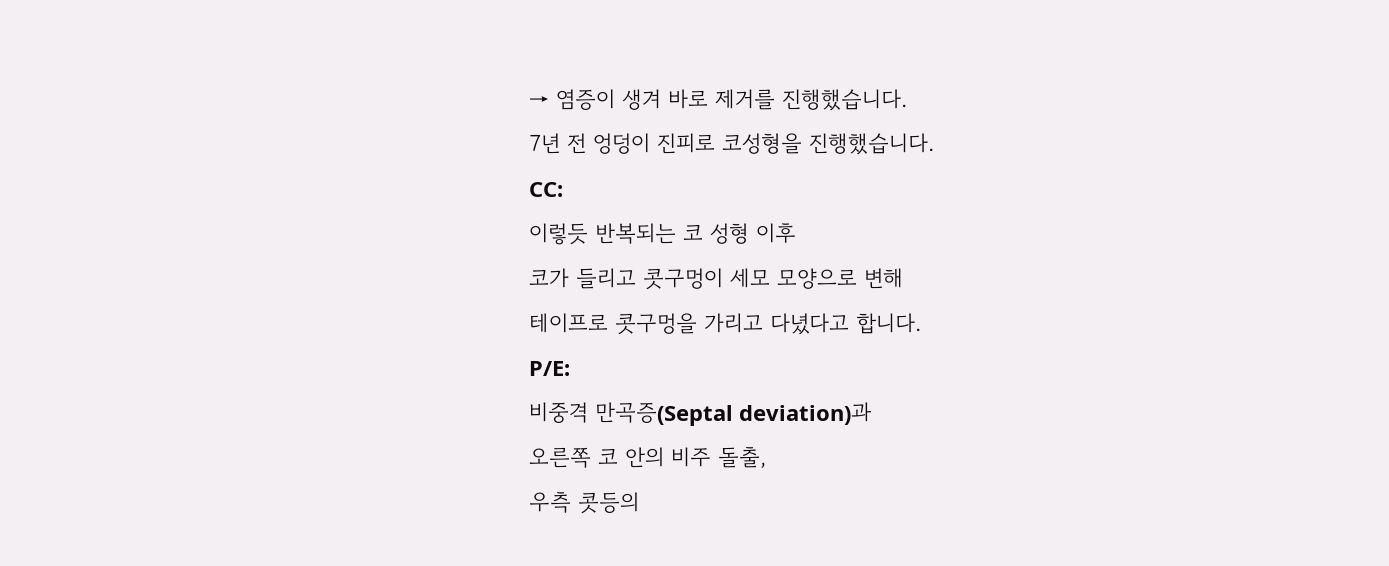→ 염증이 생겨 바로 제거를 진행했습니다.
7년 전 엉덩이 진피로 코성형을 진행했습니다.
CC:
이렇듯 반복되는 코 성형 이후
코가 들리고 콧구멍이 세모 모양으로 변해
테이프로 콧구멍을 가리고 다녔다고 합니다.
P/E:
비중격 만곡증(Septal deviation)과
오른쪽 코 안의 비주 돌출,
우측 콧등의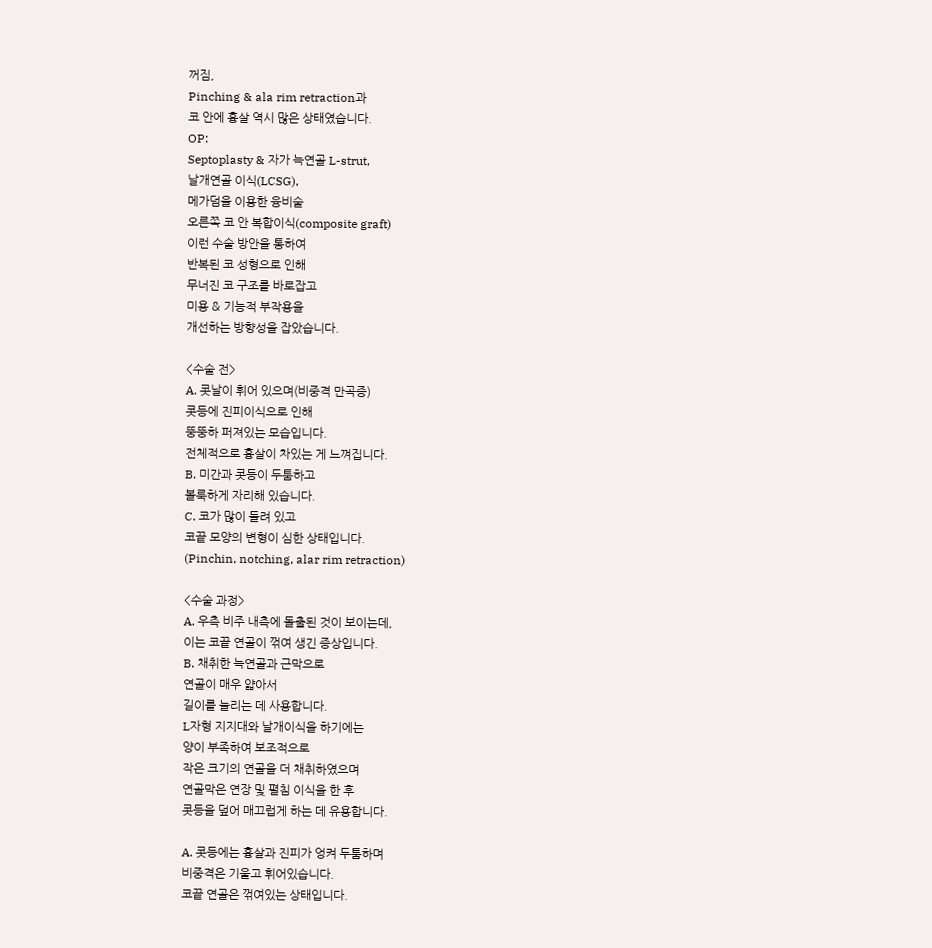꺼짐,
Pinching & ala rim retraction과
코 안에 흉살 역시 많은 상태였습니다.
OP:
Septoplasty & 자가 늑연골 L-strut,
날개연골 이식(LCSG),
메가덤을 이용한 융비술
오른쪽 코 안 복합이식(composite graft)
이런 수술 방안을 통하여
반복된 코 성형으로 인해
무너진 코 구조를 바로잡고
미용 & 기능적 부작용을
개선하는 방향성을 잡았습니다.

<수술 전>
A. 콧날이 휘어 있으며(비중격 만곡증)
콧등에 진피이식으로 인해
뚱뚱하 퍼져있는 모습입니다.
전체적으로 흉살이 차있는 게 느껴집니다.
B. 미간과 콧등이 두툼하고
볼룩하게 자리해 있습니다.
C. 코가 많이 들려 있고
코끝 모양의 변형이 심한 상태입니다.
(Pinchin, notching, alar rim retraction)

<수술 과정>
A. 우측 비주 내측에 돌출된 것이 보이는데,
이는 코끝 연골이 꺾여 생긴 증상입니다.
B. 채취한 늑연골과 근막으로
연골이 매우 얇아서
길이를 늘리는 데 사용합니다.
L자형 지지대와 날개이식을 하기에는
양이 부족하여 보조적으로
작은 크기의 연골을 더 채취하였으며
연골막은 연장 및 펼침 이식을 한 후
콧등을 덮어 매끄럽게 하는 데 유용합니다.

A. 콧등에는 흉살과 진피가 엉켜 두툼하며
비중격은 기울고 휘어있습니다.
코끝 연골은 꺾여있는 상태입니다.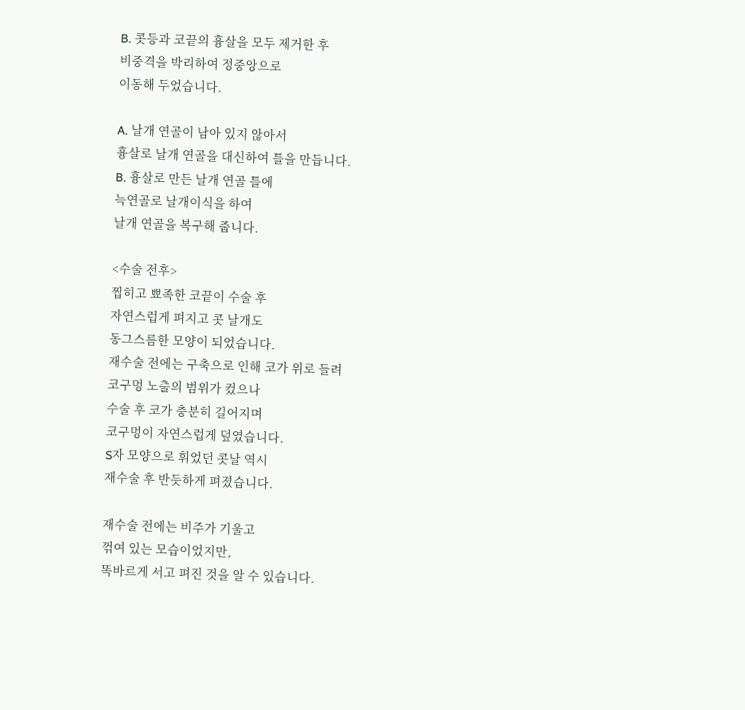B. 콧등과 코끝의 흉살을 모두 제거한 후
비중격을 박리하여 정중앙으로
이동해 두었습니다.

A. 날개 연골이 남아 있지 않아서
흉살로 날개 연골을 대신하여 틀을 만듭니다.
B. 흉살로 만든 날개 연골 틀에
늑연골로 날개이식을 하여
날개 연골을 복구해 줍니다.

<수술 전후>
찝히고 뾰족한 코끝이 수술 후
자연스럽게 펴지고 콧 날개도
동그스름한 모양이 되었습니다.
재수술 전에는 구축으로 인해 코가 위로 들려
코구멍 노출의 범위가 컸으나
수술 후 코가 충분히 길어지며
코구멍이 자연스럽게 덮였습니다.
S자 모양으로 휘었던 콧날 역시
재수술 후 반듯하게 펴졌습니다.

재수술 전에는 비주가 기울고
꺾여 있는 모습이었지만,
똑바르게 서고 펴진 것을 알 수 있습니다.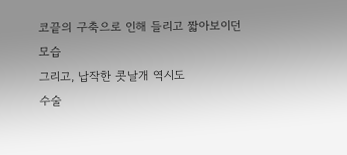코끝의 구축으로 인해 들리고 짧아보이던 모습
그리고, 납작한 콧날개 역시도
수술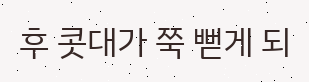후 콧대가 쭉 뻗게 되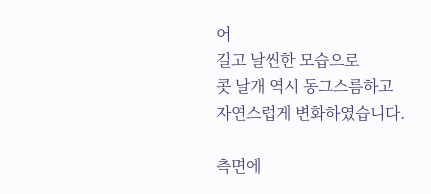어
길고 날씬한 모습으로
콧 날개 역시 동그스름하고
자연스럽게 변화하였습니다.

측면에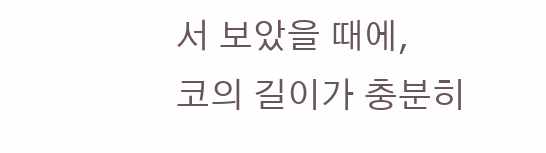서 보았을 때에,
코의 길이가 충분히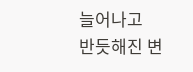늘어나고
반듯해진 변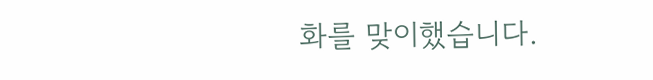화를 맞이했습니다.